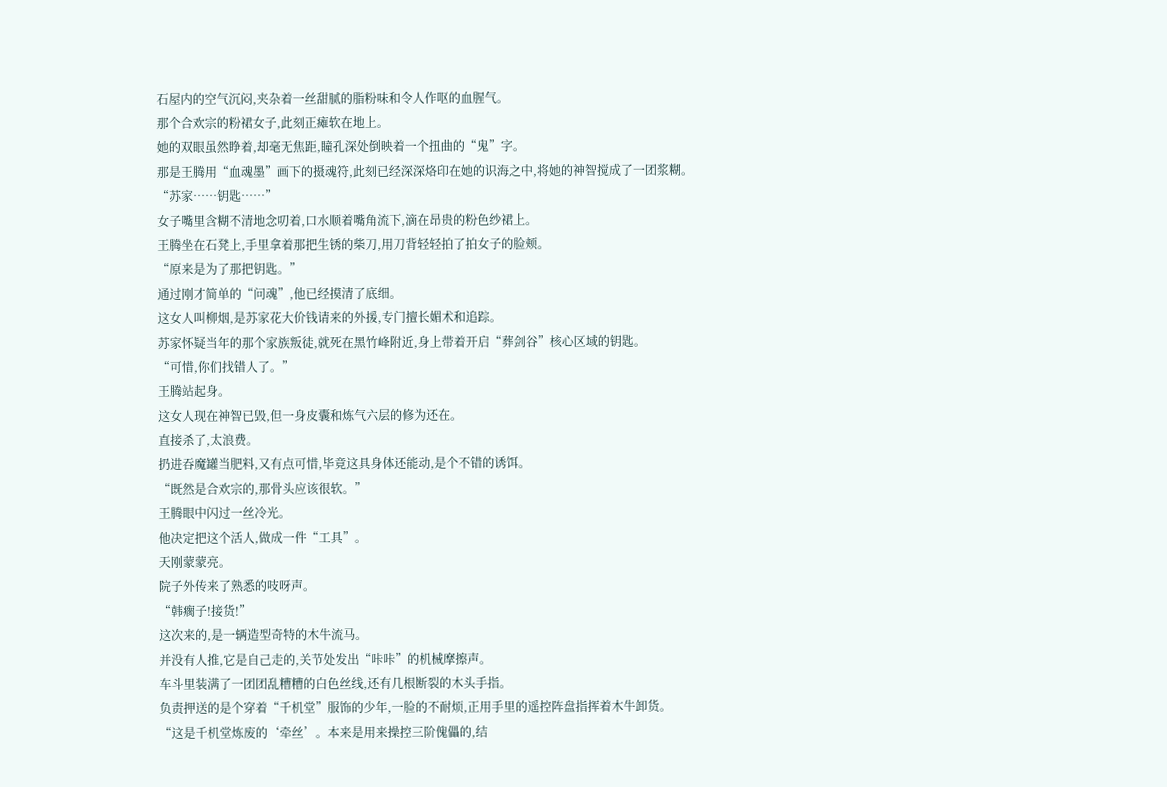石屋内的空气沉闷,夹杂着一丝甜腻的脂粉味和令人作呕的血腥气。
那个合欢宗的粉裙女子,此刻正瘫软在地上。
她的双眼虽然睁着,却毫无焦距,瞳孔深处倒映着一个扭曲的“鬼”字。
那是王腾用“血魂墨”画下的摄魂符,此刻已经深深烙印在她的识海之中,将她的神智搅成了一团浆糊。
“苏家……钥匙……”
女子嘴里含糊不清地念叨着,口水顺着嘴角流下,滴在昂贵的粉色纱裙上。
王腾坐在石凳上,手里拿着那把生锈的柴刀,用刀背轻轻拍了拍女子的脸颊。
“原来是为了那把钥匙。”
通过刚才简单的“问魂”,他已经摸清了底细。
这女人叫柳烟,是苏家花大价钱请来的外援,专门擅长媚术和追踪。
苏家怀疑当年的那个家族叛徒,就死在黑竹峰附近,身上带着开启“葬剑谷”核心区域的钥匙。
“可惜,你们找错人了。”
王腾站起身。
这女人现在神智已毁,但一身皮囊和炼气六层的修为还在。
直接杀了,太浪费。
扔进吞魔罐当肥料,又有点可惜,毕竟这具身体还能动,是个不错的诱饵。
“既然是合欢宗的,那骨头应该很软。”
王腾眼中闪过一丝冷光。
他决定把这个活人,做成一件“工具”。
天刚蒙蒙亮。
院子外传来了熟悉的吱呀声。
“韩瘸子!接货!”
这次来的,是一辆造型奇特的木牛流马。
并没有人推,它是自己走的,关节处发出“咔咔”的机械摩擦声。
车斗里装满了一团团乱糟糟的白色丝线,还有几根断裂的木头手指。
负责押送的是个穿着“千机堂”服饰的少年,一脸的不耐烦,正用手里的遥控阵盘指挥着木牛卸货。
“这是千机堂炼废的‘牵丝’。本来是用来操控三阶傀儡的,结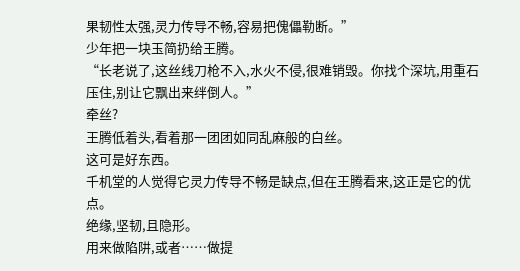果韧性太强,灵力传导不畅,容易把傀儡勒断。”
少年把一块玉简扔给王腾。
“长老说了,这丝线刀枪不入,水火不侵,很难销毁。你找个深坑,用重石压住,别让它飘出来绊倒人。”
牵丝?
王腾低着头,看着那一团团如同乱麻般的白丝。
这可是好东西。
千机堂的人觉得它灵力传导不畅是缺点,但在王腾看来,这正是它的优点。
绝缘,坚韧,且隐形。
用来做陷阱,或者……做提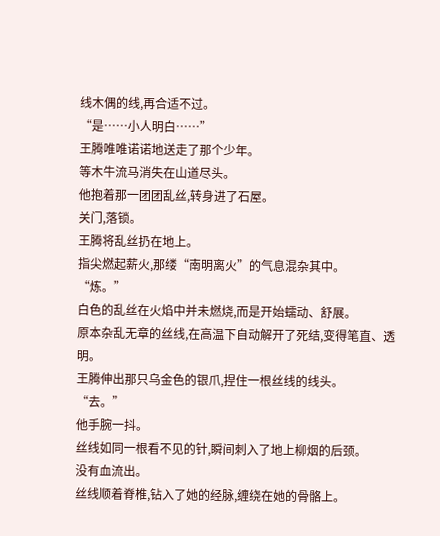线木偶的线,再合适不过。
“是……小人明白……”
王腾唯唯诺诺地送走了那个少年。
等木牛流马消失在山道尽头。
他抱着那一团团乱丝,转身进了石屋。
关门,落锁。
王腾将乱丝扔在地上。
指尖燃起薪火,那缕“南明离火”的气息混杂其中。
“炼。”
白色的乱丝在火焰中并未燃烧,而是开始蠕动、舒展。
原本杂乱无章的丝线,在高温下自动解开了死结,变得笔直、透明。
王腾伸出那只乌金色的银爪,捏住一根丝线的线头。
“去。”
他手腕一抖。
丝线如同一根看不见的针,瞬间刺入了地上柳烟的后颈。
没有血流出。
丝线顺着脊椎,钻入了她的经脉,缠绕在她的骨骼上。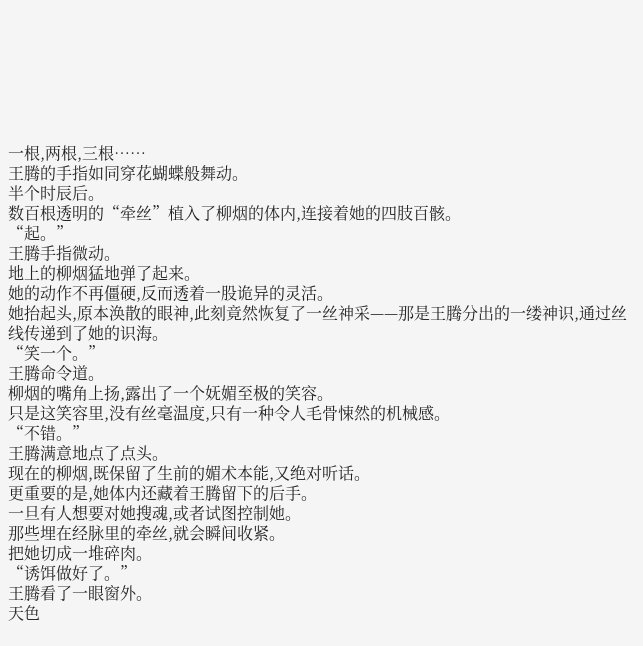一根,两根,三根……
王腾的手指如同穿花蝴蝶般舞动。
半个时辰后。
数百根透明的“牵丝”植入了柳烟的体内,连接着她的四肢百骸。
“起。”
王腾手指微动。
地上的柳烟猛地弹了起来。
她的动作不再僵硬,反而透着一股诡异的灵活。
她抬起头,原本涣散的眼神,此刻竟然恢复了一丝神采——那是王腾分出的一缕神识,通过丝线传递到了她的识海。
“笑一个。”
王腾命令道。
柳烟的嘴角上扬,露出了一个妩媚至极的笑容。
只是这笑容里,没有丝毫温度,只有一种令人毛骨悚然的机械感。
“不错。”
王腾满意地点了点头。
现在的柳烟,既保留了生前的媚术本能,又绝对听话。
更重要的是,她体内还藏着王腾留下的后手。
一旦有人想要对她搜魂,或者试图控制她。
那些埋在经脉里的牵丝,就会瞬间收紧。
把她切成一堆碎肉。
“诱饵做好了。”
王腾看了一眼窗外。
天色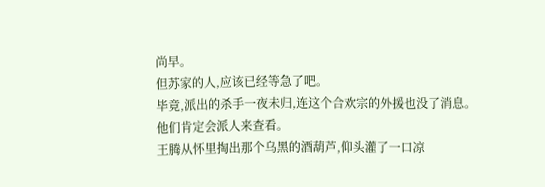尚早。
但苏家的人,应该已经等急了吧。
毕竟,派出的杀手一夜未归,连这个合欢宗的外援也没了消息。
他们肯定会派人来查看。
王腾从怀里掏出那个乌黑的酒葫芦,仰头灌了一口凉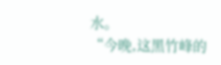水。
“今晚,这黑竹峰的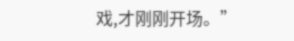戏,才刚刚开场。”